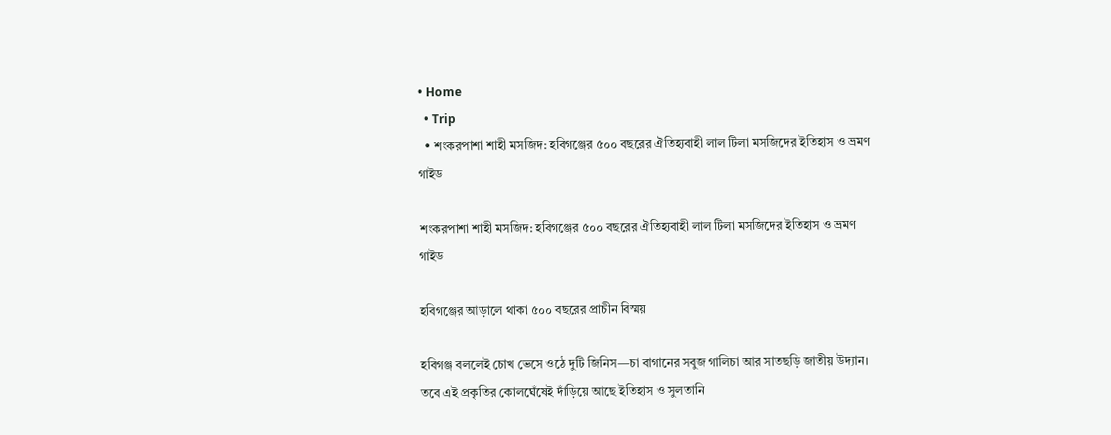• Home
  • Trip
  • শংকরপাশা শাহী মসজিদ: হবিগঞ্জের ৫০০ বছরের ঐতিহ্যবাহী লাল টিলা মসজিদের ইতিহাস ও ভ্রমণ গাইড

শংকরপাশা শাহী মসজিদ: হবিগঞ্জের ৫০০ বছরের ঐতিহ্যবাহী লাল টিলা মসজিদের ইতিহাস ও ভ্রমণ গাইড

হবিগঞ্জের আড়ালে থাকা ৫০০ বছরের প্রাচীন বিস্ময়

হবিগঞ্জ বললেই চোখ ভেসে ওঠে দুটি জিনিস—চা বাগানের সবুজ গালিচা আর সাতছড়ি জাতীয় উদ্যান। তবে এই প্রকৃতির কোলঘেঁষেই দাঁড়িয়ে আছে ইতিহাস ও সুলতানি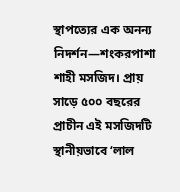স্থাপত্যের এক অনন্য নিদর্শন—শংকরপাশা শাহী মসজিদ। প্রায় সাড়ে ৫০০ বছরের প্রাচীন এই মসজিদটি স্থানীয়ভাবে ‘লাল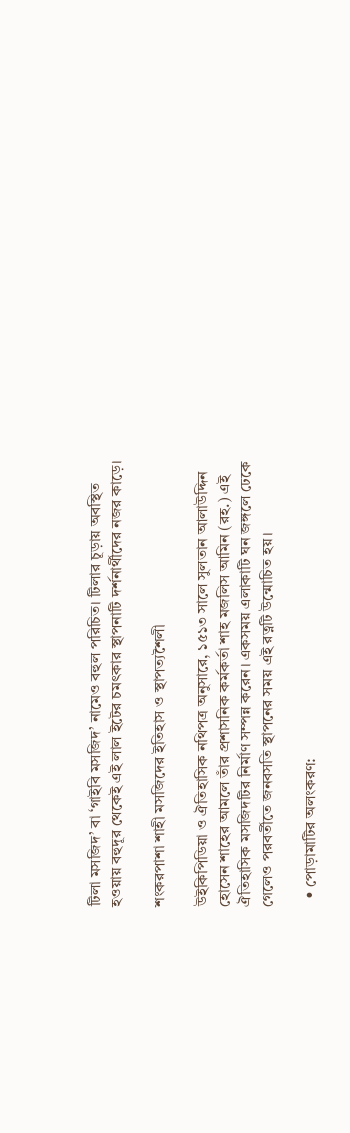টিলা মসজিদ’ বা ‘গাইবি মসজিদ’ নামেও বহুল পরিচিত। টিলার চূড়ায় অবস্থিত হওয়ায় বহুদূর থেকেই এই লাল ইটের চমৎকার স্থাপনাটি দর্শনার্থীদের নজর কাড়ে।

শংকরপাশা শাহী মসজিদের ইতিহাস ও স্থাপত্যশৈলী

উইকিপিডিয়া ও ঐতিহাসিক নথিপত্র অনুসারে, ১৫১৩ সালে সুলতান আলাউদ্দিন হোসেন শাহের আমলে তাঁর প্রশাসনিক কর্মকর্তা শাহ মজলিস আমিন (রহ.) এই ঐতিহাসিক মসজিদটির নির্মাণ সম্পন্ন করেন। একসময় এলাকাটি ঘন জঙ্গলে ঢেকে গেলেও পরবর্তীতে জনবসতি স্থাপনের সময় এই রত্নটি উন্মোচিত হয়।

  • পোড়ামাটির অলংকরণ: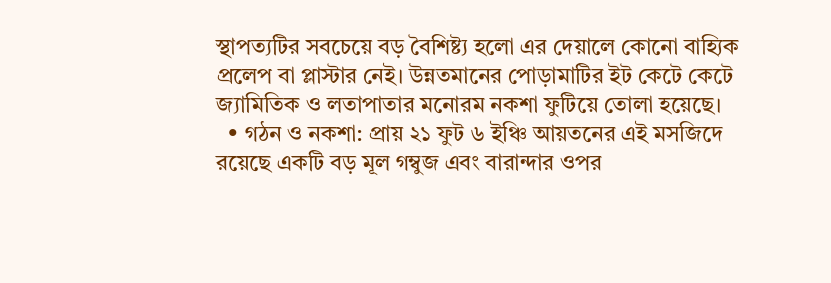স্থাপত্যটির সবচেয়ে বড় বৈশিষ্ট্য হলো এর দেয়ালে কোনো বাহ্যিক প্রলেপ বা প্লাস্টার নেই। উন্নতমানের পোড়ামাটির ইট কেটে কেটে জ্যামিতিক ও লতাপাতার মনোরম নকশা ফুটিয়ে তোলা হয়েছে।
  • গঠন ও নকশা: প্রায় ২১ ফুট ৬ ইঞ্চি আয়তনের এই মসজিদে রয়েছে একটি বড় মূল গম্বুজ এবং বারান্দার ওপর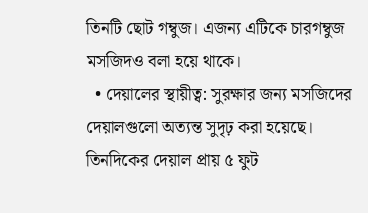তিনটি ছোট গম্বুজ। এজন্য এটিকে চারগম্বুজ মসজিদও বলা হয়ে থাকে।
  • দেয়ালের স্থায়ীত্ব: সুরক্ষার জন্য মসজিদের দেয়ালগুলো অত্যন্ত সুদৃঢ় করা হয়েছে। তিনদিকের দেয়াল প্রায় ৫ ফুট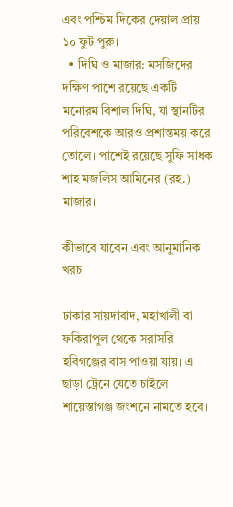এবং পশ্চিম দিকের দেয়াল প্রায় ১০ ফুট পুরু।
  • দিঘি ও মাজার: মসজিদের দক্ষিণ পাশে রয়েছে একটি মনোরম বিশাল দিঘি, যা স্থানটির পরিবেশকে আরও প্রশান্তময় করে তোলে। পাশেই রয়েছে সুফি সাধক শাহ মজলিস আমিনের (রহ.) মাজার।

কীভাবে যাবেন এবং আনুমানিক খরচ

ঢাকার সায়দাবাদ, মহাখালী বা ফকিরাপুল থেকে সরাসরি হবিগঞ্জের বাস পাওয়া যায়। এ ছাড়া ট্রেনে যেতে চাইলে শায়েস্তাগঞ্জ জংশনে নামতে হবে।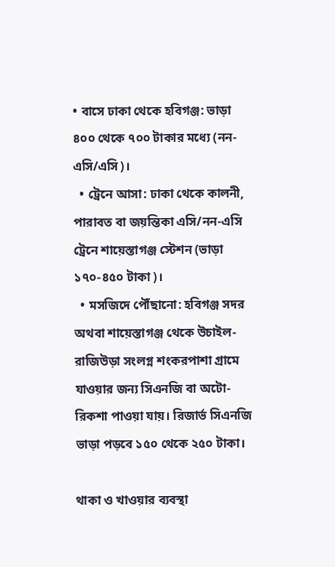• বাসে ঢাকা থেকে হবিগঞ্জ: ভাড়া ৪০০ থেকে ৭০০ টাকার মধ্যে (নন-এসি/এসি)।
  • ট্রেনে আসা: ঢাকা থেকে কালনী, পারাবত বা জয়ন্তিকা এসি/নন-এসি ট্রেনে শায়েস্তাগঞ্জ স্টেশন (ভাড়া ১৭০-৪৫০ টাকা)।
  • মসজিদে পৌঁছানো: হবিগঞ্জ সদর অথবা শায়েস্তাগঞ্জ থেকে উচাইল-রাজিউড়া সংলগ্ন শংকরপাশা গ্রামে যাওয়ার জন্য সিএনজি বা অটো-রিকশা পাওয়া যায়। রিজার্ভ সিএনজি ভাড়া পড়বে ১৫০ থেকে ২৫০ টাকা।

থাকা ও খাওয়ার ব্যবস্থা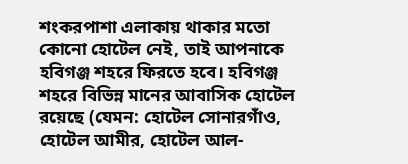শংকরপাশা এলাকায় থাকার মতো কোনো হোটেল নেই, তাই আপনাকে হবিগঞ্জ শহরে ফিরতে হবে। হবিগঞ্জ শহরে বিভিন্ন মানের আবাসিক হোটেল রয়েছে (যেমন: হোটেল সোনারগাঁও, হোটেল আমীর, হোটেল আল-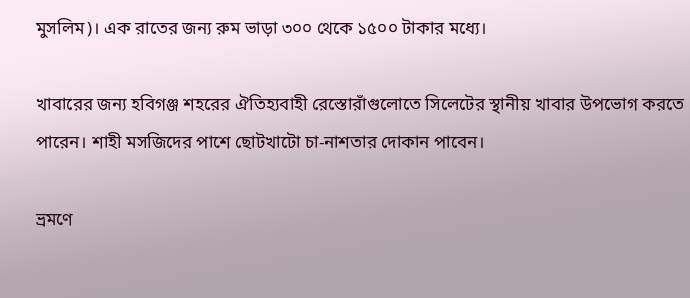মুসলিম)। এক রাতের জন্য রুম ভাড়া ৩০০ থেকে ১৫০০ টাকার মধ্যে।

খাবারের জন্য হবিগঞ্জ শহরের ঐতিহ্যবাহী রেস্তোরাঁগুলোতে সিলেটের স্থানীয় খাবার উপভোগ করতে পারেন। শাহী মসজিদের পাশে ছোটখাটো চা-নাশতার দোকান পাবেন।

ভ্রমণে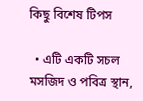কিছু বিশেষ টিপস

  • এটি একটি সচল মসজিদ ও পবিত্র স্থান,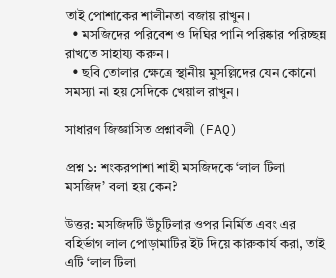তাই পোশাকের শালীনতা বজায় রাখুন।
  • মসজিদের পরিবেশ ও দিঘির পানি পরিষ্কার পরিচ্ছন্ন রাখতে সাহায্য করুন।
  • ছবি তোলার ক্ষেত্রে স্থানীয় মুসল্লিদের যেন কোনো সমস্যা না হয় সেদিকে খেয়াল রাখুন।

সাধারণ জিজ্ঞাসিত প্রশ্নাবলী (FAQ)

প্রশ্ন ১: শংকরপাশা শাহী মসজিদকে ‘লাল টিলা মসজিদ’ বলা হয় কেন?

উত্তর: মসজিদটি উঁচুটিলার ওপর নির্মিত এবং এর বহির্ভাগ লাল পোড়ামাটির ইট দিয়ে কারুকার্য করা, তাই এটি ‘লাল টিলা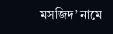মসজিদ’ নামে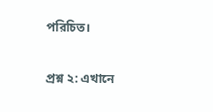পরিচিত।

প্রশ্ন ২: এখানে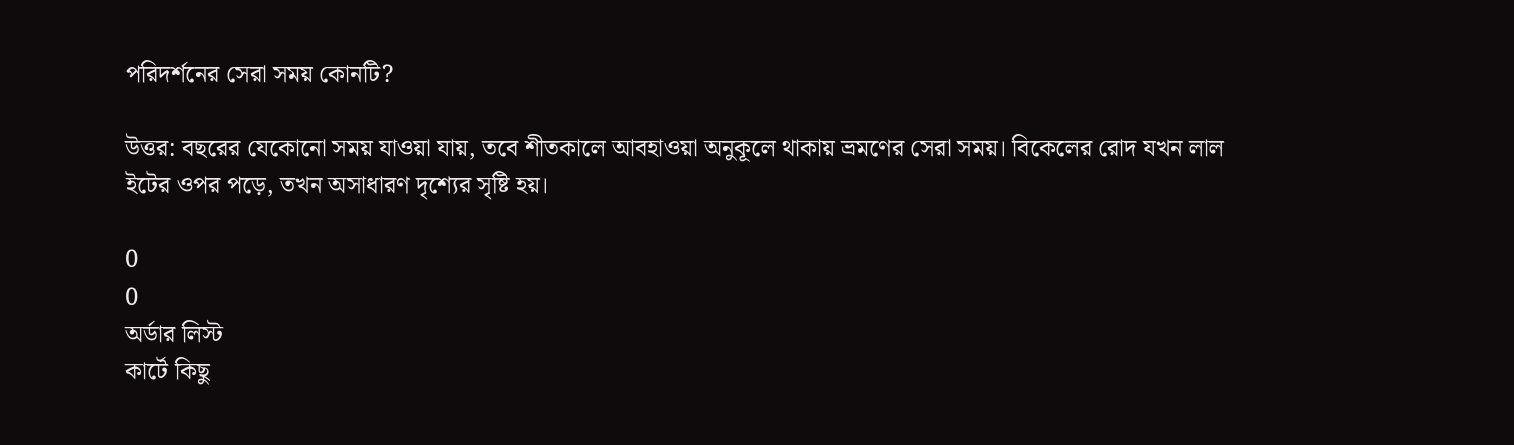পরিদর্শনের সেরা সময় কোনটি?

উত্তর: বছরের যেকোনো সময় যাওয়া যায়, তবে শীতকালে আবহাওয়া অনুকূলে থাকায় ভ্রমণের সেরা সময়। বিকেলের রোদ যখন লাল ইটের ওপর পড়ে, তখন অসাধারণ দৃশ্যের সৃষ্টি হয়।

0
0
অর্ডার লিস্ট
কার্টে কিছু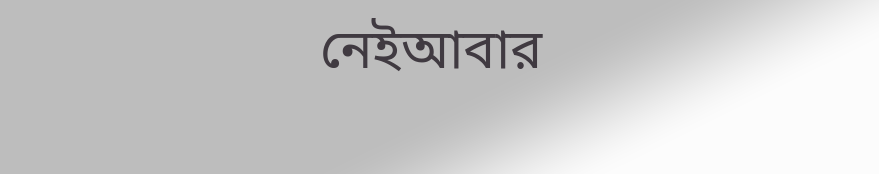নেইআবার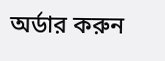অর্ডার করুন